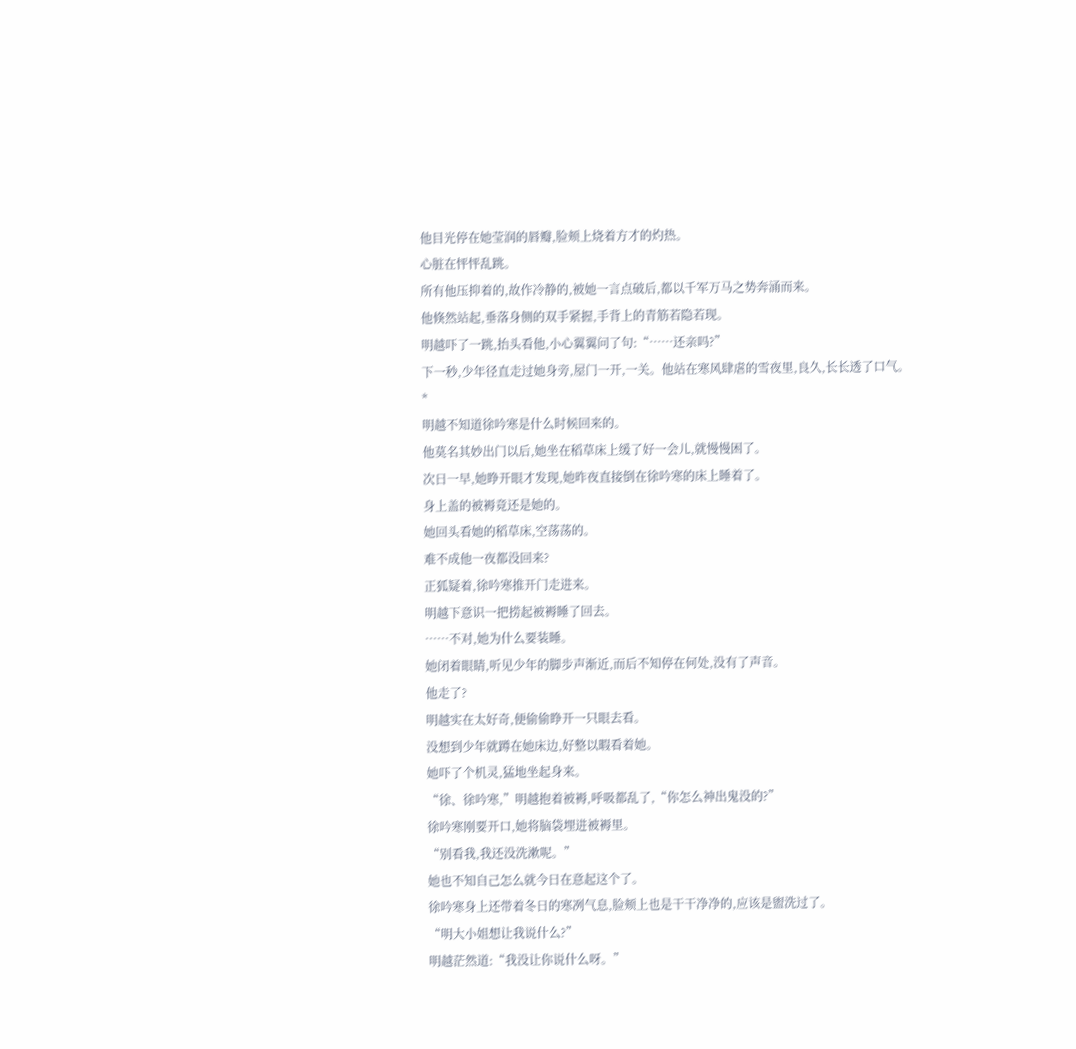他目光停在她莹润的唇瓣,脸颊上烧着方才的灼热。
心脏在怦怦乱跳。
所有他压抑着的,故作冷静的,被她一言点破后,都以千军万马之势奔涌而来。
他倏然站起,垂落身侧的双手紧握,手背上的青筋若隐若现。
明越吓了一跳,抬头看他,小心翼翼问了句:“……还亲吗?”
下一秒,少年径直走过她身旁,屋门一开,一关。他站在寒风肆虐的雪夜里,良久,长长透了口气。
*
明越不知道徐吟寒是什么时候回来的。
他莫名其妙出门以后,她坐在稻草床上缓了好一会儿,就慢慢困了。
次日一早,她睁开眼才发现,她昨夜直接倒在徐吟寒的床上睡着了。
身上盖的被褥竟还是她的。
她回头看她的稻草床,空荡荡的。
难不成他一夜都没回来?
正狐疑着,徐吟寒推开门走进来。
明越下意识一把捞起被褥睡了回去。
……不对,她为什么要装睡。
她闭着眼睛,听见少年的脚步声渐近,而后不知停在何处,没有了声音。
他走了?
明越实在太好奇,便偷偷睁开一只眼去看。
没想到少年就蹲在她床边,好整以暇看着她。
她吓了个机灵,猛地坐起身来。
“徐、徐吟寒,”明越抱着被褥,呼吸都乱了,“你怎么神出鬼没的?”
徐吟寒刚要开口,她将脑袋埋进被褥里。
“别看我,我还没洗漱呢。”
她也不知自己怎么就今日在意起这个了。
徐吟寒身上还带着冬日的寒冽气息,脸颊上也是干干净净的,应该是盥洗过了。
“明大小姐想让我说什么?”
明越茫然道:“我没让你说什么呀。”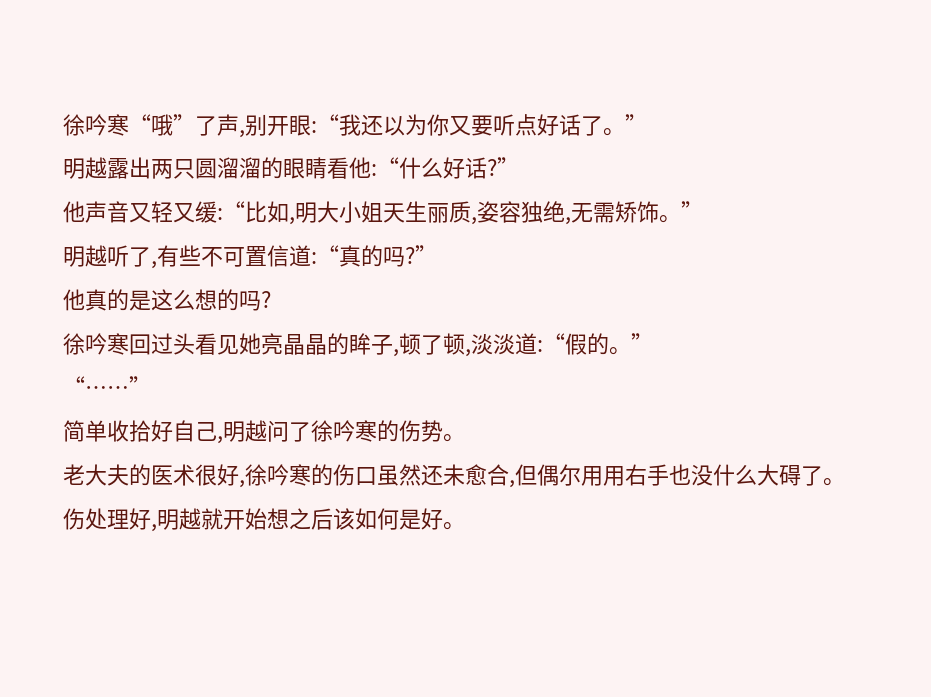徐吟寒“哦”了声,别开眼:“我还以为你又要听点好话了。”
明越露出两只圆溜溜的眼睛看他:“什么好话?”
他声音又轻又缓:“比如,明大小姐天生丽质,姿容独绝,无需矫饰。”
明越听了,有些不可置信道:“真的吗?”
他真的是这么想的吗?
徐吟寒回过头看见她亮晶晶的眸子,顿了顿,淡淡道:“假的。”
“……”
简单收拾好自己,明越问了徐吟寒的伤势。
老大夫的医术很好,徐吟寒的伤口虽然还未愈合,但偶尔用用右手也没什么大碍了。
伤处理好,明越就开始想之后该如何是好。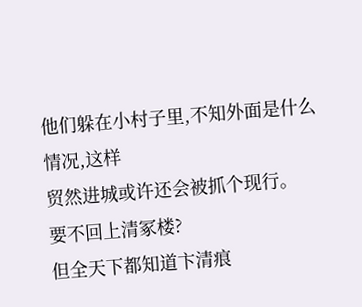他们躲在小村子里,不知外面是什么情况,这样
贸然进城或许还会被抓个现行。
要不回上清冢楼?
但全天下都知道卞清痕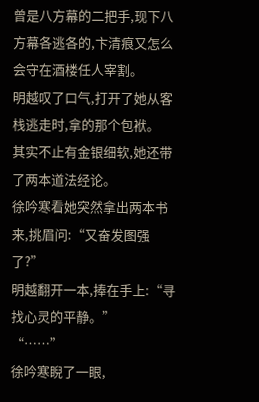曾是八方幕的二把手,现下八方幕各逃各的,卞清痕又怎么会守在酒楼任人宰割。
明越叹了口气,打开了她从客栈逃走时,拿的那个包袱。
其实不止有金银细软,她还带了两本道法经论。
徐吟寒看她突然拿出两本书来,挑眉问:“又奋发图强了?”
明越翻开一本,捧在手上:“寻找心灵的平静。”
“……”
徐吟寒睨了一眼,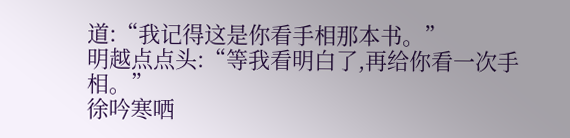道:“我记得这是你看手相那本书。”
明越点点头:“等我看明白了,再给你看一次手相。”
徐吟寒哂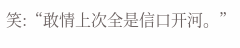笑:“敢情上次全是信口开河。”